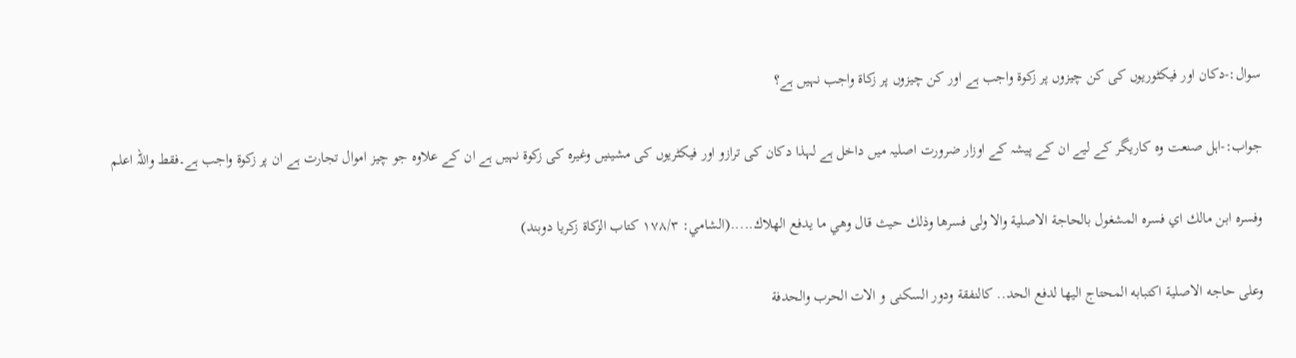سوال:-دکان اور فیکٹوریوں کی کن چیزوں پر زکوۃ واجب ہے اور کن چیزوں پر زکاة واجب نہیں ہے؟

جواب:-اہل صنعت وہ کاریگر کے لیے ان کے پیشہ کے اوزار ضرورت اصلیہ میں داخل ہے لہذا دکان کی ترازو اور فیکٹریوں کی مشینیں وغیرہ کی زکوۃ نہیں ہے ان کے علاوہ جو چیز اموال تجارت ہے ان پر زکوۃ واجب ہے۔فقط واللہ اعلم

وفسره ابن مالك اي فسره المشغول بالحاجة الاصلية والا ولى فسرها وذلك حيث قال وهي ما يدفع الهلاك.....(الشامي: ١٧٨/٣ كتاب الزكاة زكريا دوبند)

وعلى حاجه الاصلية اكتبابه المحتاج اليها لدفع الحد.. كالنفقة ودور السكنى و الات الحرب والحدفة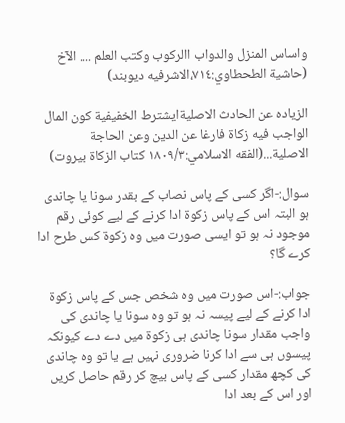واساس المنزل والدواب االركوب وكتب العلم .... الآخ (حاشية الطحطاوي:٧١٤،الاشرفيه ديوبند)

الزياده عن الحادث الاصليةايشترط الخفيفية كون المال الواجب فيه زكاة فارغا عن الدين وعن الحاجة الاصلية...(الفقه الاسلامي:١٨٠٩/٣ كتاب الزكاة بيروت)

سوال:-اگر کسی کے پاس نصاب کے بقدر سونا یا چاندی ہو البتہ اس کے پاس زکوۃ ادا کرنے کے لیے کوئی رقم موجود نہ ہو تو ایسی صورت میں وہ زکوۃ کس طرح ادا کرے گا؟

جواب:-اس صورت میں وہ شخص جس کے پاس زکوۃ ادا کرنے کے لیے پیسہ نہ ہو تو وہ سونا یا چاندی کی واجب مقدار سونا چاندی ہی زکوۃ میں دے دے کیونکہ پیسوں ہی سے ادا کرنا ضروری نہیں ہے یا تو وہ چاندی کی کچھ مقدار کسی کے پاس بیچ کر رقم حاصل کریں اور اس کے بعد ادا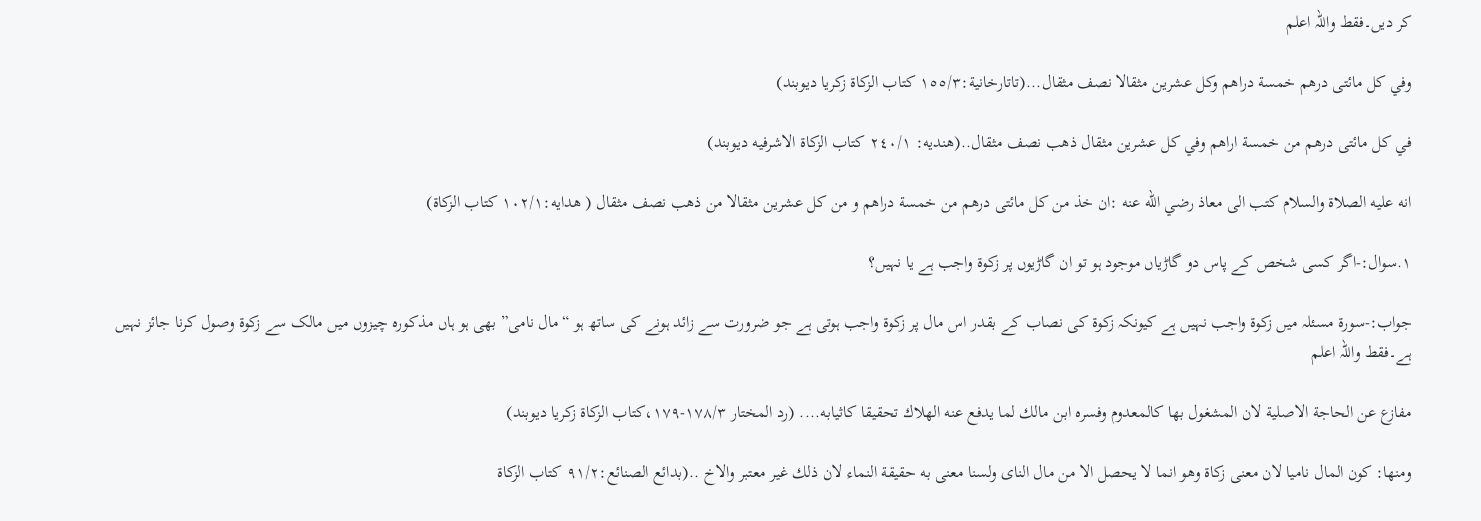کر دیں۔فقط واللہ اعلم

وفي كل مائتی درهم خمسة دراهم وكل عشرين مثقالا نصف مثقال...(تاتارخانية:١٥٥/٣ كتاب الزكاة زكريا ديوبند)

في كل مائتى درهم من خمسة اراهم وفي كل عشرين مثقال ذهب نصف مثقال..(هنديه: ٢٤٠/١ كتاب الزكاة الاشرفيه ديوبند)

انه عليه الصلاة والسلام كتب الى معاذ رضي الله عنه :ان خذ من كل مائتی درهم من خمسة دراهم و من كل عشرين مثقالا من ذهب نصف مثقال ( هدايه:١٠٢/١ كتاب الزكاة)

١.سوال:-اگر کسی شخص کے پاس دو گاڑیاں موجود ہو تو ان گاڑیوں پر زکوۃ واجب ہے یا نہیں؟

جواب:-سورۃ مسئلہ میں زکوۃ واجب نہیں ہے کیونکہ زکوۃ کی نصاب کے بقدر اس مال پر زکوۃ واجب ہوتی ہے جو ضرورت سے زائد ہونے کی ساتھ ہو “مال نامی” بھی ہو ہاں مذکورہ چیزوں میں مالک سے زکوۃ وصول کرنا جائز نہیں ہے۔فقط واللہ اعلم

مفازع عن الحاجة الاصلية لان المشغول بها كالمعدوم وفسره ابن مالك لما يدفع عنه الهلاك تحقيقا كاثيابه.... (رد المختار ١٧٨/٣-١٧٩،كتاب الزكاة زكريا ديوبند)

ومنها: كون المال ناميا لان معنى زكاة وهو انما لا يحصل الا من مال الناى ولسنا معنى به حقيقة النماء لان ذلك غير معتبر والاخ ..(بدائع الصنائع:٩١/٢ كتاب الزكاة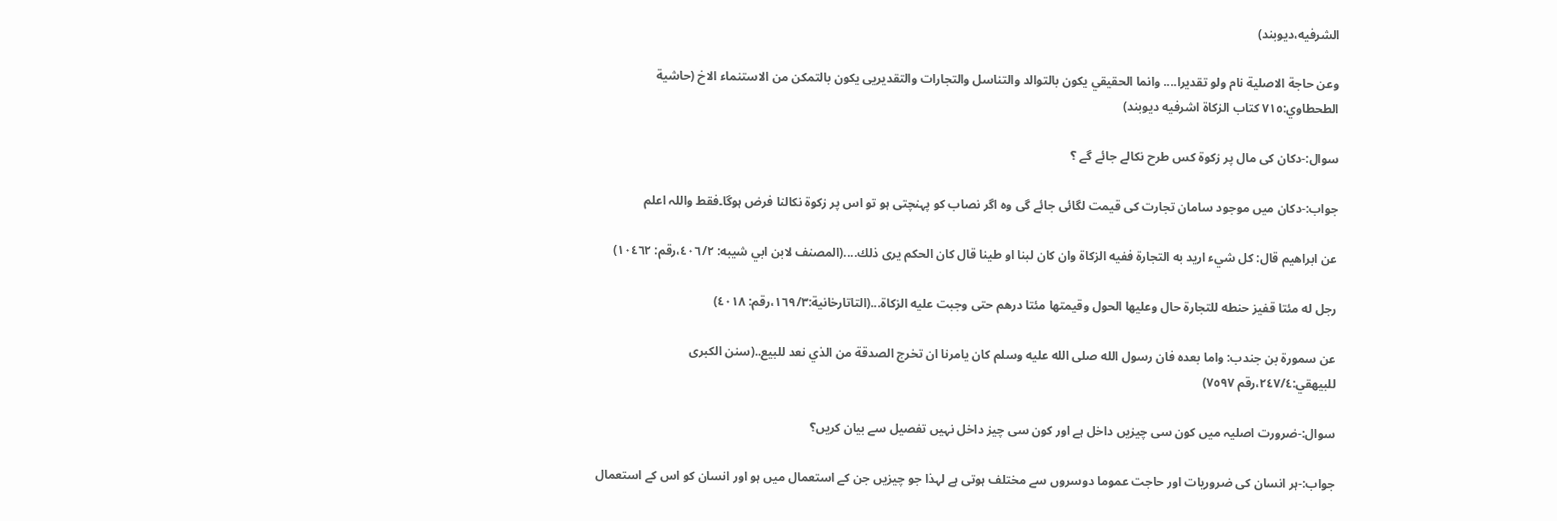الشرفيه،ديوبند)

وعن حاجة الاصلية نام ولو تقديرا.... وانما الحقيقي يكون بالتوالد والتناسل والتجارات والتقديريى يكون بالتمكن من الاستنماء الاخ (حاشية الطحطاوي:٧١٥ كتاب الزكاة اشرفيه ديوبند)

سوال:-دکان کی مال پر زکوۃ کس طرح نکالے جائے گے ؟

جواب:-دکان میں موجود سامان تجارت کی قیمت لگائی جائے گی وہ اگر نصاب کو پہنچتی ہو تو اس پر زکوۃ نکالنا فرض ہوگا۔فقط واللہ اعلم

عن ابراهيم قال: كل شيء اريد به التجارة ففيه الزكاة وان كان لبنا او طينا قال كان الحكم يرى ذلك....(المصنف لابن ابي شيبه: ٤٠٦/٢،رقم: ١٠٤٦٢)

رجل له مئتا قفيز حنطه للتجارة حال وعليها الحول وقيمتها مئتا درهم حتى وجبت عليه الزكاة...(التاتارخانية:١٦٩/٣،رقم: ٤٠١٨)

عن سمورة بن جندب: واما بعده فان رسول الله صلى الله عليه وسلم كان يامرنا ان تخرج الصدقة من الذي نعد للبيع..(سنن الكبرى للبيهقي:٢٤٧/٤،رقم ٧٥٩٧)

سوال:-ضرورت اصلیہ میں کون سی چیزیں داخل ہے اور کون سی چیز داخل نہیں تفصیل سے بیان کریں؟

جواب:-ہر انسان کی ضروریات اور حاجت عموما دوسروں سے مختلف ہوتی ہے لہذا جو چیزیں جن کے استعمال میں ہو اور انسان کو اس کے استعمال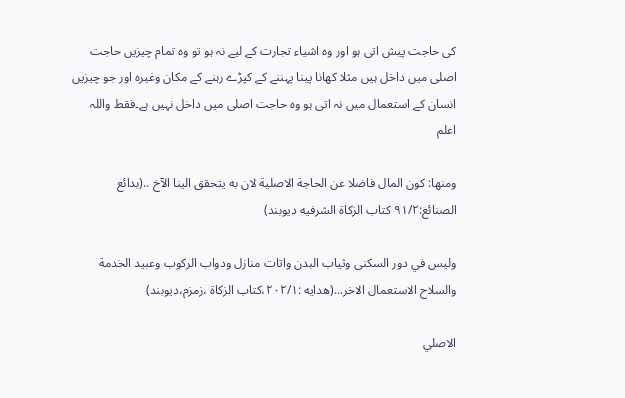کی حاجت پیش اتی ہو اور وہ اشیاء تجارت کے لیے نہ ہو تو وہ تمام چیزیں حاجت اصلی میں داخل ہیں مثلا کھانا پینا پہننے کے کپڑے رہنے کے مکان وغیرہ اور جو چیزیں انسان کے استعمال میں نہ اتی ہو وہ حاجت اصلی میں داخل نہیں ہے۔فقط واللہ اعلم

ومنها: كون المال فاضلا عن الحاجة الاصلية لان به يتحقق الينا الآخ ..(بدائع الصنائع:٩١/٢ كتاب الزكاة الشرفيه ديوبند)

وليس في دور السكنى وثياب البدن واتات منازل ودواب الركوب وعبيد الخدمة والسلاح الاستعمال الاخر...(هدايه :٢٠٢/١،كتاب الزكاة ،زمزم،ديوبند)

الاصلي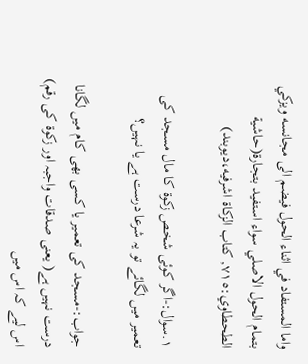واما المستفاد في اثناء الحول فيضم الى مجانسه ويزكي بتمام الحول الاصلي سواء استفيد بتجارة(حاشية الطحطاوي:٧١٥, كتاب الزكاة اشرفيه،ديوبند)

١.سوال:-اگر کوئی شخص زکوۃ کا مال مسجد کی تعمیر میں لگائے تو یہ شرعا درست ہے یا نہیں؟

جواب:-مسجد کی تعمیر یا کسی بھی کام میں لگانا درست نہیں ہے( یعنی صدقات واجبہ اور زکوۃ کی رقم) اس لیے کہ اس میں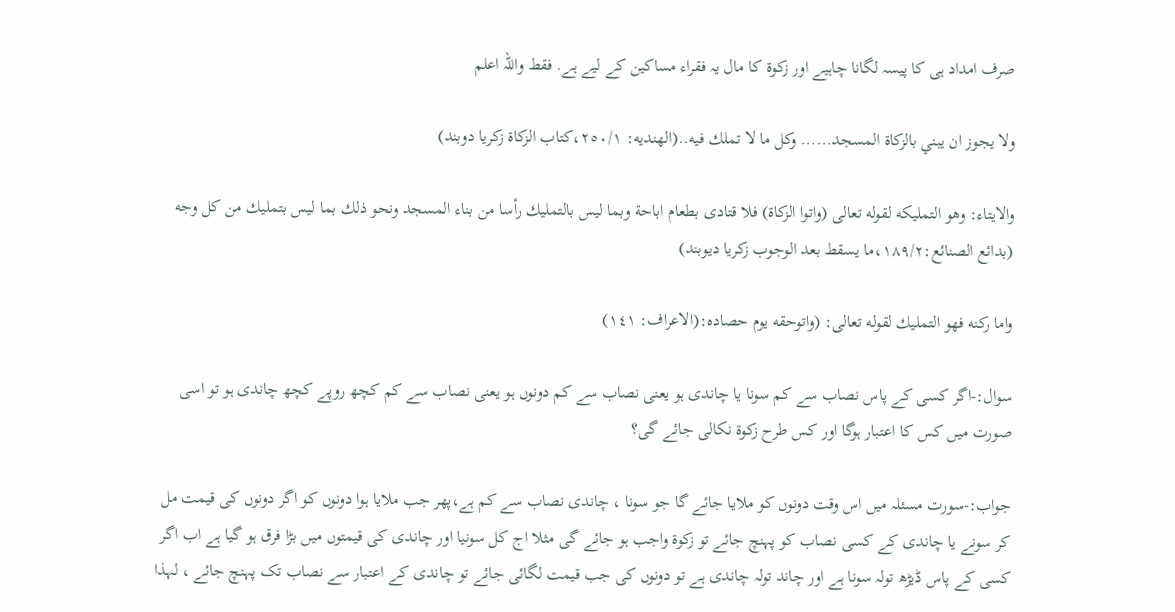صرف امداد ہی کا پیسہ لگانا چاہیے اور زکوۃ کا مال یہ فقراء مساکین کے لیے ہے. فقط واللہ اعلم

ولا يجوز ان يبني بالزكاة المسجد...... وكل ما لا تملك فيه..(الهنديه: ٢٥٠/١،كتاب الزكاة زكريا دوبند)

والايتاء: وهو التمليكه لقوله تعالى (واتوا الزكاة) فلا قتادى بطعام اباحة وبما ليس بالتمليك رأسا من بناء المسجد ونحو ذلك بما ليس بتمليك من كل وجه (بدائع الصنائع:١٨٩/٢،ما يسقط بعد الوجوب زكريا ديوبند)

واما ركنه فهو التمليك لقوله تعالى: (واتوحقه يوم حصاده:(الاعراف: ١٤١)

سوال:-اگر کسی کے پاس نصاب سے کم سونا یا چاندی ہو یعنی نصاب سے کم دونوں ہو یعنی نصاب سے کم کچھ روپے کچھ چاندی ہو تو اسی صورت میں کس کا اعتبار ہوگا اور کس طرح زکوۃ نکالی جائے گی؟

جواب:-سورت مسئلہ میں اس وقت دونوں کو ملایا جائے گا جو سونا ، چاندی نصاب سے کم ہے،پھر جب ملایا ہوا دونوں کو اگر دونوں کی قیمت مل کر سونے یا چاندی کے کسی نصاب کو پہنچ جائے تو زکوۃ واجب ہو جائے گی مثلا اج کل سونیا اور چاندی کی قیمتوں میں بڑا فرق ہو گیا ہے اب اگر کسی کے پاس ڈیڑھ تولہ سونا ہے اور چاند تولہ چاندی ہے تو دونوں کی جب قیمت لگائی جائے تو چاندی کے اعتبار سے نصاب تک پہنچ جائے ، لہذا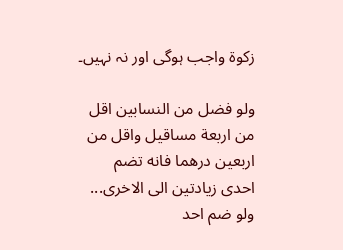زکوۃ واجب ہوگی اور نہ نہیں۔

ولو فضل من النسابين اقل من اربعة مساقيل واقل من اربعين درهما فانه تضم احدى زيادتين الى الاخرى... ولو ضم احد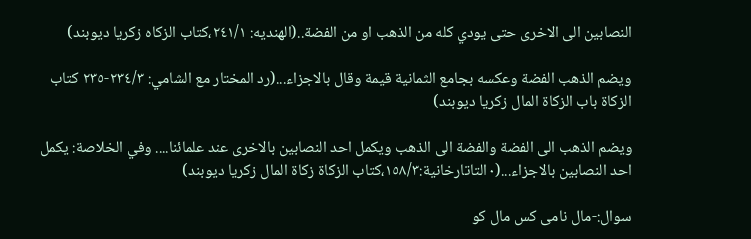النصابين الى الاخرى حتى يودي كله من الذهب او من الفضة..(الهنديه: ٢٤١/١،كتاب الزكاه زكريا ديوبند)

ويضم الذهب الفضة وعكسه بجامع الثمانية قيمة وقال بالاجزاء...(رد المختار مع الشامي: ٢٣٤/٣-٢٣٥ كتاب الزكاة باب الزكاة المال زكريا ديوبند)

ويضم الذهب الى الفضة والفضة الى الذهب ويكمل احد النصابين بالاخرى عند علمائنا.... وفي الخلاصة: يكمل احد النصابين بالاجزاء...(٠التاتارخانية:١٥٨/٣،كتاب الزكاة زكاة المال زكريا ديوبند)

سوال:-مال نامی کس مال کو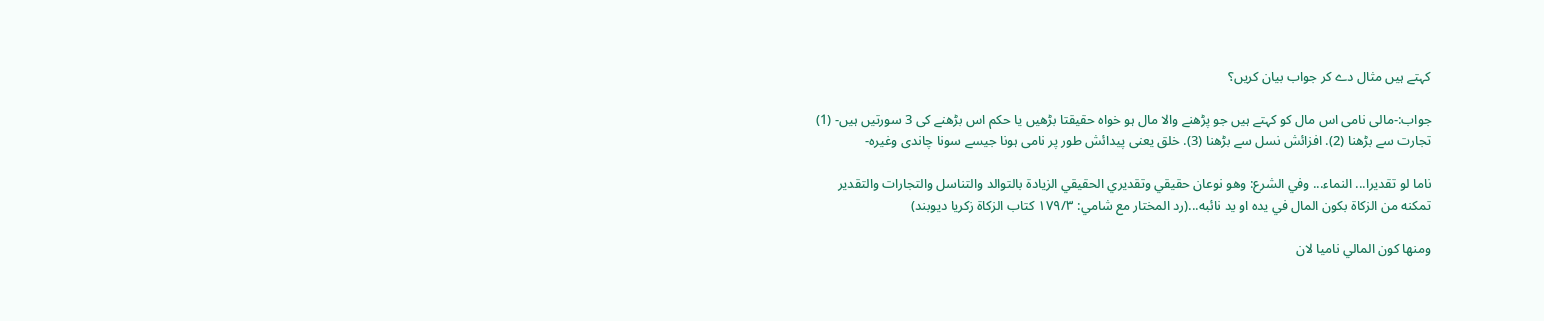کہتے ہیں مثال دے کر جواب بیان کریں؟

جواب:-مالی نامی اس مال کو کہتے ہیں جو پڑھنے والا مال ہو خواہ حقیقتا بڑھیں یا حکم اس بڑھنے کی 3 سورتیں ہیں- (1) تجارت سے بڑھنا (2). افزائش نسل سے بڑھنا (3). خلق یعنی پیدائش طور پر نامی ہونا جیسے سونا چاندی وغیرہ-

ناما لو تقديرا... النماء... وفي الشرع: وهو نوعان حقيقي وتقديري الحقيقي الزيادة بالتوالد والتناسل والتجارات والتقدير تمكنه من الزكاة بكون المال في يده او يد نائبه...(رد المختار مع شامي: ١٧٩/٣ كتاب الزكاة زكريا ديوبند)

ومنها كون المالي ناميا لان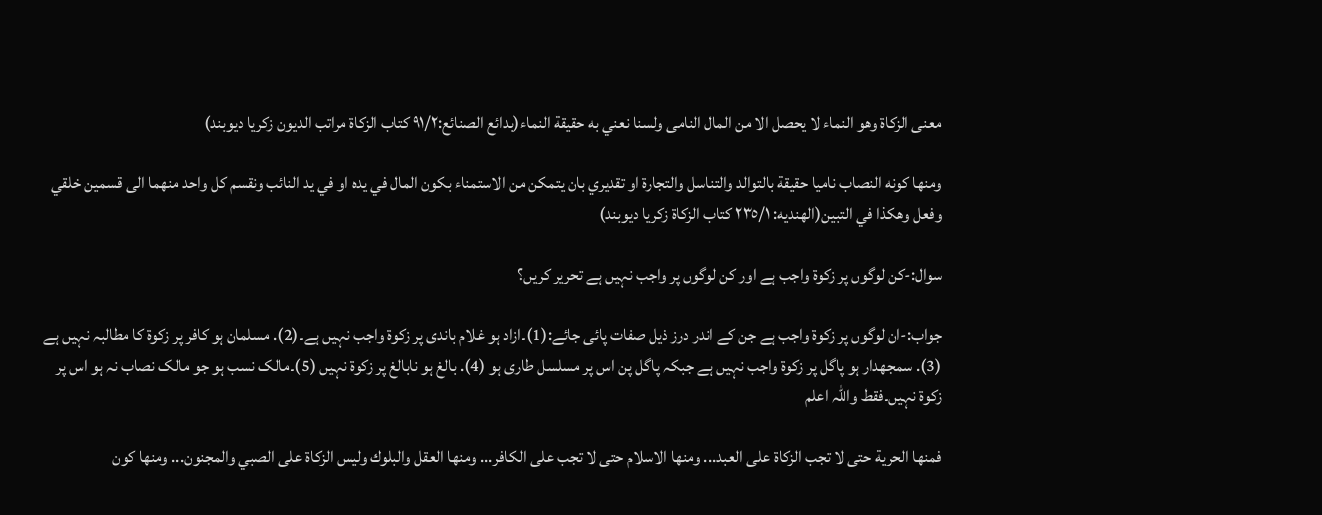معنى الزكاة وهو النماء لا يحصل الا من المال النامى ولسنا نعني به حقيقة النماء(بدائع الصنائع:٩١/٢ كتاب الزكاة مراتب الديون زكريا ديوبند)

ومنها كونه النصاب ناميا حقيقة بالتوالد والتناسل والتجارة او تقديري بان يتمكن من الاستمناء بكون المال في يده او في يد النائب ونقسم كل واحد منهما الى قسمين خلقي وفعل وهكذا في التبين(الهنديه: ٢٣٥/١ كتاب الزكاة زكريا ديوبند)

سوال:-کن لوگوں پر زکوۃ واجب ہے اور کن لوگوں پر واجب نہیں ہے تحریر کریں؟

جواب:-ان لوگوں پر زکوۃ واجب ہے جن کے اندر درز ذیل صفات پائی جائے:(1)۔ازاد ہو غلام باندی پر زکوۃ واجب نہیں ہے۔(2). مسلمان ہو کافر پر زکوۃ کا مطالبہ نہیں ہے (3). سمجھدار ہو پاگل پر زکوۃ واجب نہیں ہے جبکہ پاگل پن اس پر مسلسل طاری ہو (4). بالغ ہو نابالغ پر زکوۃ نہیں (5)۔مالک نسب ہو جو مالک نصاب نہ ہو اس پر زکوۃ نہیں۔فقط واللہ اعلم

فمنها الحرية حتى لا تجب الزكاة على العبد... ومنها الاسلام حتى لا تجب على الكافر... ومنها العقل والبلوك وليس الزكاة على الصبي والمجنون... ومنها كون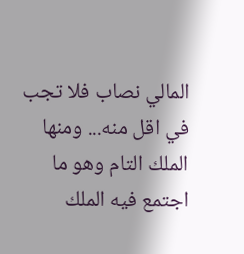المالي نصاب فلا تجب في اقل منه... ومنها الملك التام وهو ما اجتمع فيه الملك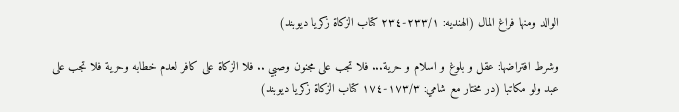الوالد ومنها فراغ المال (الهنديه: ٢٣٣/١-٢٣٤ كتاب الزكاة زكريا ديوبند)

وشرط افتراضها: عقل و بلوغ و اسلام و حرية... فلا تجب على مجنون وصبي .. فلا الزكاة على كافر لعدم خطابه وحرية فلا تجب على عبد ولو مكاتبا (در مختار مع شامي: ١٧٣/٣-١٧٤ كتاب الزكاة زكريا ديوبند)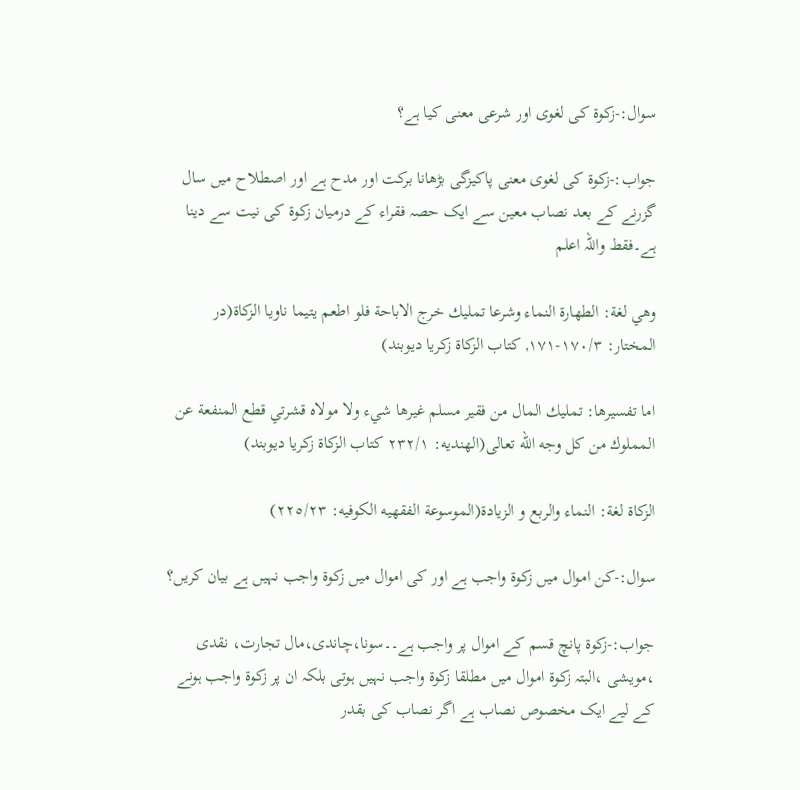سوال:-زکوۃ کی لغوی اور شرعی معنی کیا ہے؟

جواب:-زکوۃ کی لغوی معنی پاکیزگی بڑھانا برکت اور مدح ہے اور اصطلاح میں سال گزرنے کے بعد نصاب معین سے ایک حصہ فقراء کے درمیان زکوۃ کی نیت سے دینا ہے۔فقط واللہ اعلم

وهي لغة: الطهارة النماء وشرعا تمليك خرج الاباحة فلو اطعم يتيما ناويا الزكاة(در المختار: ١٧٠/٣-١٧١, كتاب الزكاة زكريا ديوبند)

اما تفسيرها: تمليك المال من فقير مسلم غيرها شيء ولا مولاه قشرتي قطع المنفعة عن المملوك من كل وجه الله تعالى(الهنديه: ٢٣٢/١ كتاب الزكاة زكريا ديوبند)

الزكاة لغة: النماء والربع و الزيادة(الموسوعة الفقهيه الكوفيه: ٢٢٥/٢٣)

سوال:-کن اموال میں زکوۃ واجب ہے اور کی اموال میں زکوۃ واجب نہیں ہے بیان کریں؟

جواب:-زکوۃ پانچ قسم کے اموال پر واجب ہے۔۔سونا،چاندی،مال تجارت، نقدی ،مویشی ،البتہ زکوۃ اموال میں مطلقا زکوۃ واجب نہیں ہوتی بلکہ ان پر زکوۃ واجب ہونے کے لیے ایک مخصوص نصاب ہے اگر نصاب کی بقدر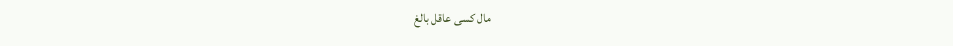مال کسی عاقل بالغ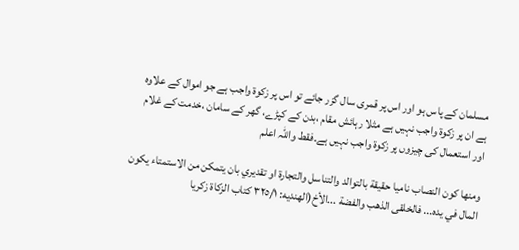مسلمان کے پاس ہو اور اس پر قمری سال گزر جائے تو اس پر زکوۃ واجب ہے جو اموال کے علاوہ ہے ان پر زکوۃ واجب نہیں ہے مثلا رہائش مقام ،بدن کے کپڑے، گھر کے سامان ،خدمت کے غلام اور استعمال کی چیزوں پر زکوۃ واجب نہیں ہے۔فقط واللہ اعلم

ومنها كون النصاب ناميا حقيقة بالتوالد والتناسل والتجارة او تقديري بان يتمكن من الاستمتاء يكون المال في يده... فالخلقى الذهب والفضة ...الأخ(الهنديه: ٣٢٥/١ كتاب الزكاة زكريا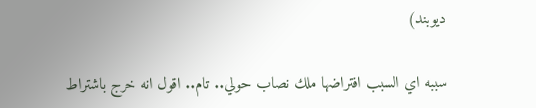ديوبند)

سببه اي السبب افتراضها ملك نصاب حولي.. تام.. اقول انه خرج باشتراط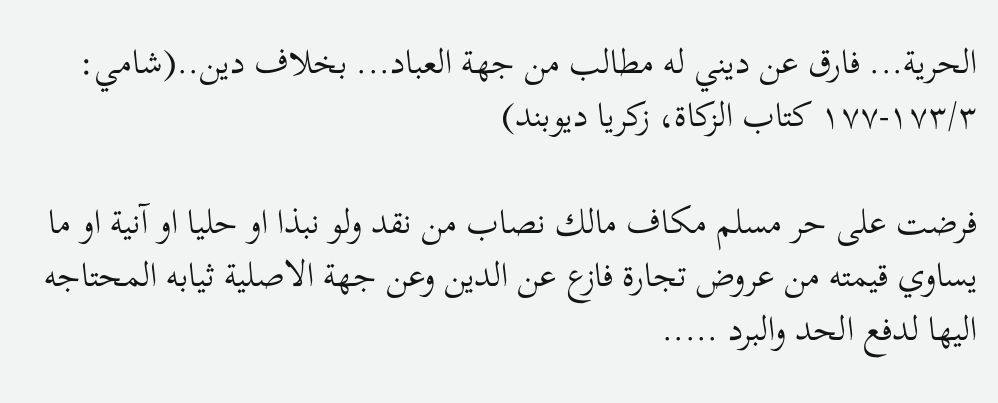الحرية... فارق عن ديني له مطالب من جهة العباد... بخلاف دين..(شامي: ١٧٣/٣-١٧٧ كتاب الزكاة، زكريا ديوبند)

فرضت على حر مسلم مكاف مالك نصاب من نقد ولو نبذا او حليا او آنية او ما يساوي قيمته من عروض تجارة فازع عن الدين وعن جهة الاصلية ثيابه المحتاجه اليها لدفع الحد والبرد .....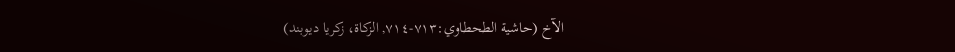الآخ (حاشية الطحطاوي:٧١٣-٧١٤, الزكاة، زكريا ديوبند)